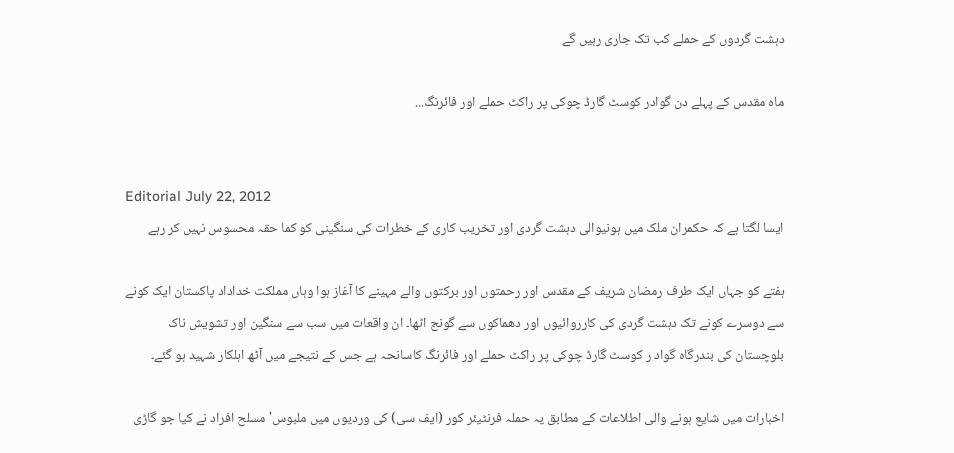دہشت گردوں کے حملے کب تک جاری رہیں گے

ماہ مقدس کے پہلے دن گوادر کوسٹ گارڈ چوکی پر راکٹ حملے اور فائرنگ...


Editorial July 22, 2012
ایسا لگتا ہے کہ حکمران ملک میں ہونیوالی دہشت گردی اور تخریب کاری کے خطرات کی سنگینی کو کما حقہ محسوس نہیں کر رہے

ہفتے کو جہاں ایک طرف رمضان شریف کے مقدس اور رحمتوں اور برکتوں والے مہینے کا آغاز ہوا وہاں مملکت خداداد پاکستان ایک کونے سے دوسرے کونے تک دہشت گردی کی کارروائیوں اور دھماکوں سے گونج اٹھا۔ ان واقعات میں سب سے سنگین اور تشویش ناک بلوچستان کی بندرگاہ گواد ر کوسٹ گارڈ چوکی پر راکٹ حملے اور فائرنگ کاسانحہ ہے جس کے نتیجے میں آٹھ اہلکار شہید ہو گئے۔

اخبارات میں شایع ہونے والی اطلاعات کے مطابق یہ حملہ فرنٹیئر کور (ایف سی) کی وردیوں میں ملبوس' مسلح افراد نے کیا جو گاڑی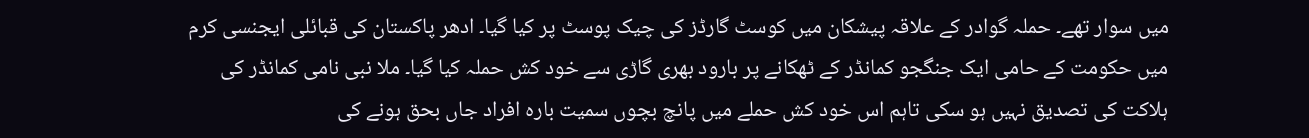میں سوار تھے۔ حملہ گوادر کے علاقہ پیشکان میں کوسٹ گارڈز کی چیک پوسٹ پر کیا گیا۔ ادھر پاکستان کی قبائلی ایجنسی کرم میں حکومت کے حامی ایک جنگجو کمانڈر کے ٹھکانے پر بارود بھری گاڑی سے خود کش حملہ کیا گیا۔ ملا نبی نامی کمانڈر کی ہلاکت کی تصدیق نہیں ہو سکی تاہم اس خود کش حملے میں پانچ بچوں سمیت بارہ افراد جاں بحق ہونے کی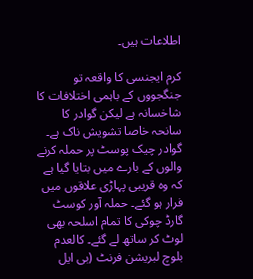اطلاعات ہیں۔

کرم ایجنسی کا واقعہ تو جنگجووں کے باہمی اختلافات کا شاخسانہ ہے لیکن گوادر کا سانحہ خاصا تشویش ناک ہے۔ گوادر چیک پوسٹ پر حملہ کرنے والوں کے بارے میں بتایا گیا ہے کہ وہ قریبی پہاڑی علاقوں میں فرار ہو گئے۔ حملہ آور کوسٹ گارڈ چوکی کا تمام اسلحہ بھی لوٹ کر ساتھ لے گئے۔ کالعدم بلوچ لبریشن فرنٹ (بی ایل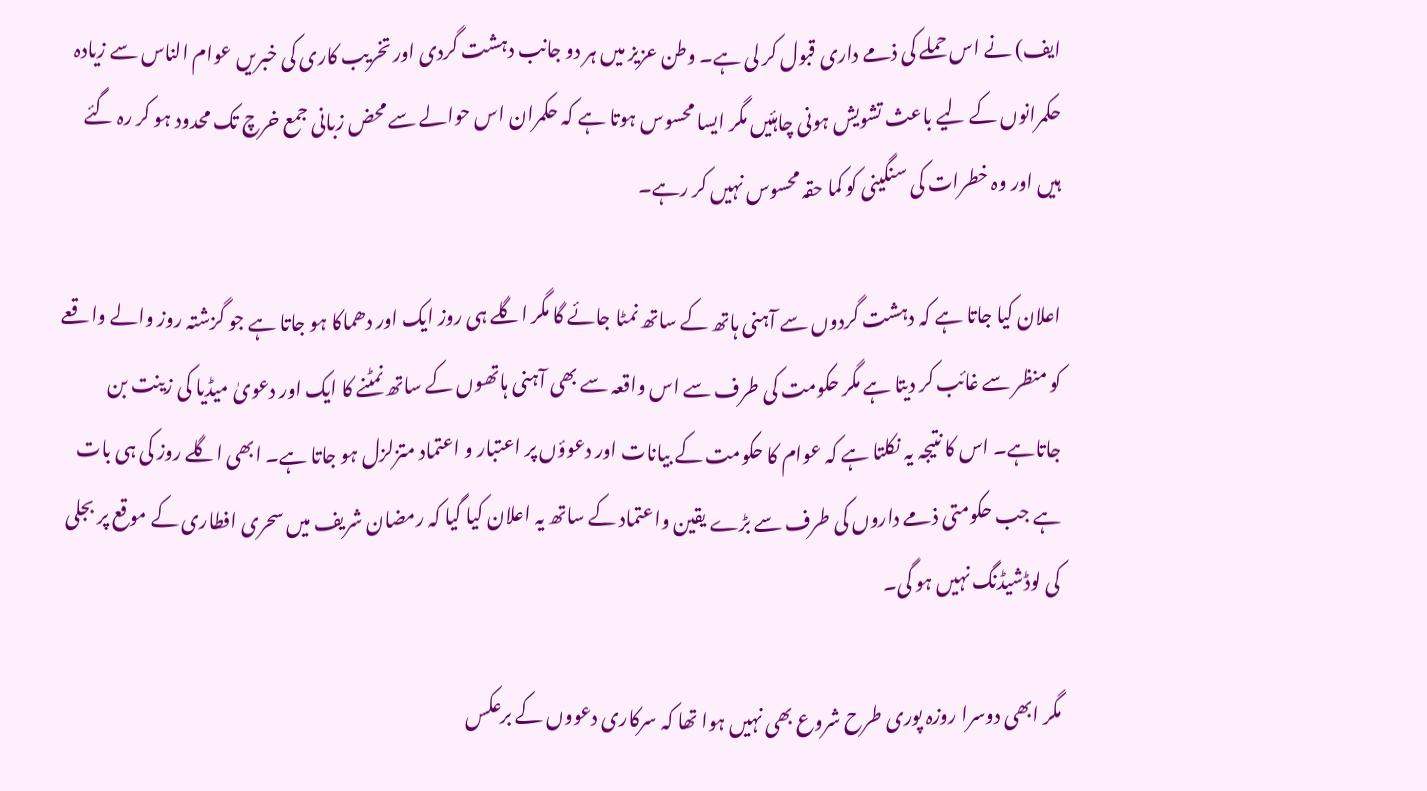ایف) نے اس حملے کی ذمے داری قبول کر لی ہے۔ وطن عزیز میں ہر دو جانب دہشت گردی اور تخریب کاری کی خبریں عوام الناس سے زیادہ حکمرانوں کے لیے باعث تشویش ہونی چاہئیں مگر ایسا محسوس ہوتا ہے کہ حکمران اس حوالے سے محض زبانی جمع خرچ تک محدود ہو کر رہ گئے ہیں اور وہ خطرات کی سنگینی کو کما حقہ محسوس نہیں کر رہے۔

اعلان کیا جاتا ہے کہ دہشت گردوں سے آہنی ہاتھ کے ساتھ نمٹا جائے گا مگر اگلے ہی روز ایک اور دھماکا ہو جاتا ہے جو گزشتہ روز والے واقعے کو منظر سے غائب کر دیتا ہے مگر حکومت کی طرف سے اس واقعہ سے بھی آہنی ہاتھوں کے ساتھ نمٹنے کا ایک اور دعویٰ میڈیا کی زینت بن جاتاہے۔ اس کا نتیجہ یہ نکلتا ہے کہ عوام کا حکومت کے بیانات اور دعوؤں پر اعتبار و اعتماد متزلزل ہو جاتا ہے۔ ابھی اگلے روز کی ہی بات ہے جب حکومتی ذمے داروں کی طرف سے بڑے یقین واعتماد کے ساتھ یہ اعلان کیا گیا کہ رمضان شریف میں سحری افطاری کے موقع پر بجلی کی لوڈشیڈنگ نہیں ہو گی۔

مگر ابھی دوسرا روزہ پوری طرح شروع بھی نہیں ہوا تھا کہ سرکاری دعووں کے برعکس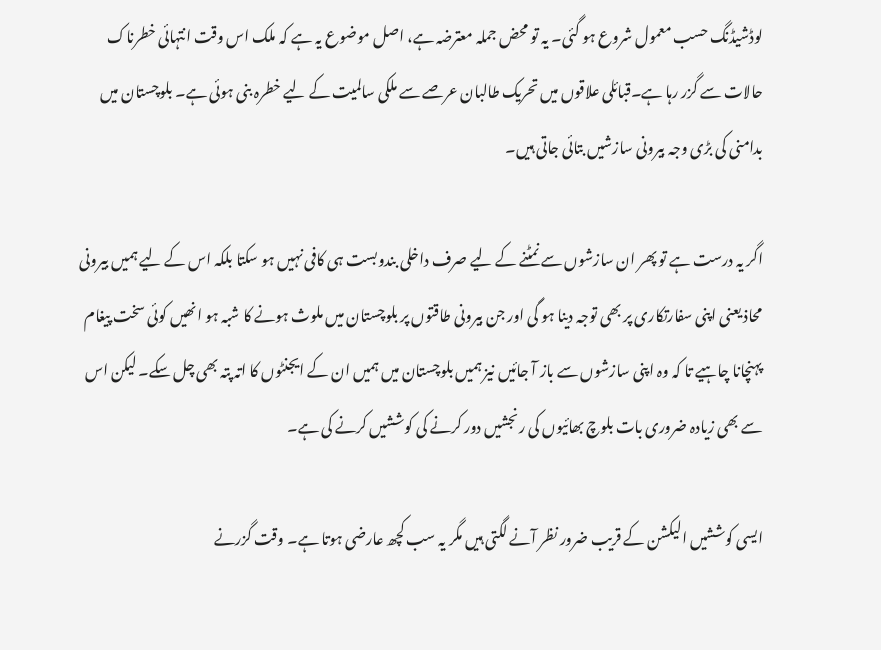لوڈشیڈنگ حسب معمول شروع ہو گئی۔ یہ تو محض جملہ معترضہ ہے، اصل موضوع یہ ہے کہ ملک اس وقت انتہائی خطرناک حالات سے گزر رہا ہے۔قبائلی علاقوں میں تحریک طالبان عرصے سے ملکی سالمیت کے لیے خطرہ بنی ہوئی ہے۔ بلوچستان میں بدامنی کی بڑی وجہ بیرونی سازشیں بتائی جاتی ہیں۔

اگر یہ درست ہے تو پھر ان سازشوں سے نمٹنے کے لیے صرف داخلی بندوبست ہی کافی نہیں ہو سکتا بلکہ اس کے لیے ہمیں بیرونی محاذ یعنی اپنی سفارتکاری پر بھی توجہ دینا ہو گی اور جن بیرونی طاقتوں پر بلوچستان میں ملوث ہونے کا شبہ ہو انھیں کوئی سخت پیغام پہنچانا چاہیے تا کہ وہ اپنی سازشوں سے باز آ جائیں نیز ہمیں بلوچستان میں ہمیں ان کے ایجنٹوں کا اتہ پتہ بھی چل سکے۔ لیکن اس سے بھی زیادہ ضروری بات بلوچ بھائیوں کی رنجشیں دور کرنے کی کوششیں کرنے کی ہے۔

ایسی کوششیں الیکشن کے قریب ضرور نظر آنے لگتی ہیں مگر یہ سب کچھ عارضی ہوتا ہے۔ وقت گزرنے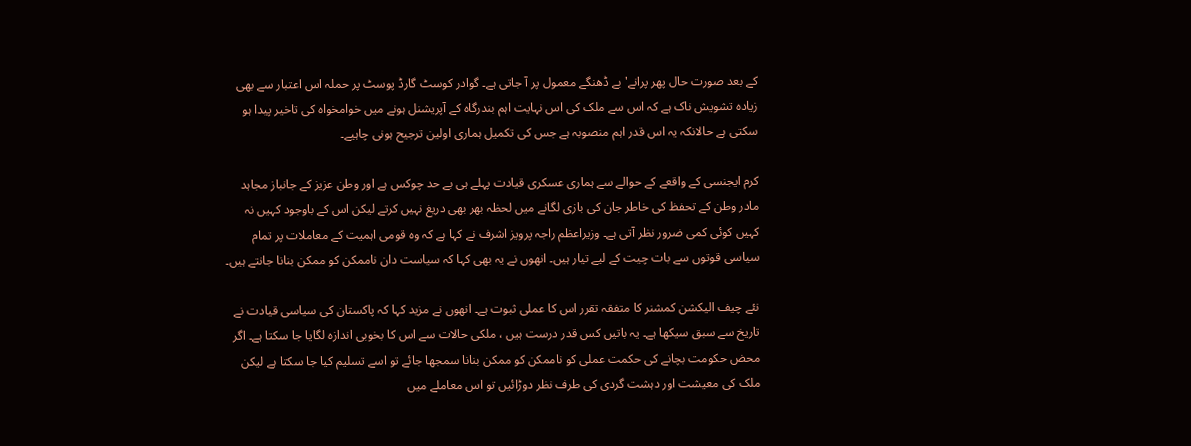کے بعد صورت حال پھر پرانے' بے ڈھنگے معمول پر آ جاتی ہے۔ گوادر کوسٹ گارڈ پوسٹ پر حملہ اس اعتبار سے بھی زیادہ تشویش ناک ہے کہ اس سے ملک کی اس نہایت اہم بندرگاہ کے آپریشنل ہونے میں خوامخواہ کی تاخیر پیدا ہو سکتی ہے حالانکہ یہ اس قدر اہم منصوبہ ہے جس کی تکمیل ہماری اولین ترجیح ہونی چاہیے۔

کرم ایجنسی کے واقعے کے حوالے سے ہماری عسکری قیادت پہلے ہی بے حد چوکس ہے اور وطن عزیز کے جانباز مجاہد مادر وطن کے تحفظ کی خاطر جان کی بازی لگانے میں لحظہ بھر بھی دریغ نہیں کرتے لیکن اس کے باوجود کہیں نہ کہیں کوئی کمی ضرور نظر آتی ہے۔ وزیراعظم راجہ پرویز اشرف نے کہا ہے کہ وہ قومی اہمیت کے معاملات پر تمام سیاسی قوتوں سے بات چیت کے لیے تیار ہیں۔ انھوں نے یہ بھی کہا کہ سیاست دان ناممکن کو ممکن بنانا جانتے ہیں۔

نئے چیف الیکشن کمشنر کا متفقہ تقرر اس کا عملی ثبوت ہے۔ انھوں نے مزید کہا کہ پاکستان کی سیاسی قیادت نے تاریخ سے سبق سیکھا ہے۔ یہ باتیں کس قدر درست ہیں ، ملکی حالات سے اس کا بخوبی اندازہ لگایا جا سکتا ہے۔ اگر محض حکومت بچانے کی حکمت عملی کو ناممکن کو ممکن بنانا سمجھا جائے تو اسے تسلیم کیا جا سکتا ہے لیکن ملک کی معیشت اور دہشت گردی کی طرف نظر دوڑائیں تو اس معاملے میں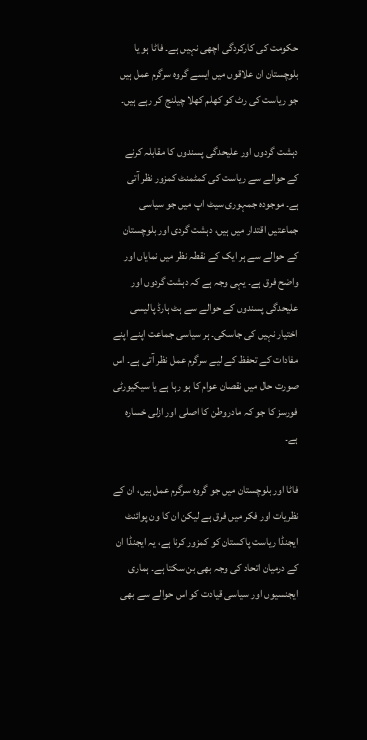حکومت کی کارکردگی اچھی نہیں ہے۔ فاٹا ہو یا بلوچستان ان علاقوں میں ایسے گروہ سرگرم عمل ہیں جو ریاست کی رٹ کو کھلم کھلا چیلنج کر رہے ہیں۔

دہشت گردوں اور علیحدگی پسندوں کا مقابلہ کرنے کے حوالے سے ریاست کی کمٹمنٹ کمزور نظر آتی ہے۔ موجودہ جمہوری سیٹ اپ میں جو سیاسی جماعتیں اقتدار میں ہیں، دہشت گردی اور بلوچستان کے حوالے سے ہر ایک کے نقطہ نظر میں نمایاں اور واضح فرق ہے۔ یہی وجہ ہے کہ دہشت گردوں اور علیحدگی پسندوں کے حوالے سے ہٹ ہارڈ پالیسی اختیار نہیں کی جاسکی۔ ہر سیاسی جماعت اپنے اپنے مفادات کے تحفظ کے لیے سرگرم عمل نظر آتی ہے۔ اس صورت حال میں نقصان عوام کا ہو رہا ہے یا سیکیورٹی فورسز کا جو کہ مادروطن کا اصلی اور ازلی خسارہ ہے۔

فاٹا اور بلوچستان میں جو گروہ سرگرم عمل ہیں، ان کے نظریات اور فکر میں فرق ہے لیکن ان کا ون پوائنٹ ایجنڈا ریاست پاکستان کو کمزور کرنا ہے، یہ ایجنڈا ان کے درمیان اتحاد کی وجہ بھی بن سکتا ہے۔ ہماری ایجنسیوں اور سیاسی قیادت کو اس حوالے سے بھی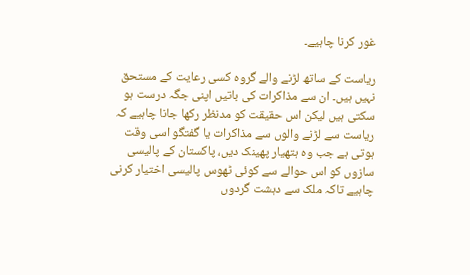غور کرنا چاہیے۔

ریاست کے ساتھ لڑنے والے گروہ کسی رعایت کے مستحق نہیں ہیں۔ ان سے مذاکرات کی باتیں اپنی جگہ درست ہو سکتی ہیں لیکن اس حقیقت کو مدنظر رکھا جانا چاہیے کہ ریاست سے لڑنے والوں سے مذاکرات یا گفتگو اسی وقت ہوتی ہے جب وہ ہتھیار پھینک دیں، پاکستان کے پالیسی سازوں کو اس حوالے سے کوئی ٹھوس پالیسی اختیار کرنی چاہیے تاکہ ملک سے دہشت گردوں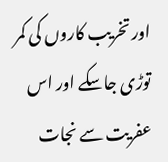اور تخریب کاروں کی کمر توڑی جاسکے اور اس عفریت سے نجات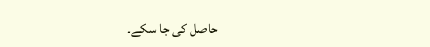حاصل کی جا سکے۔